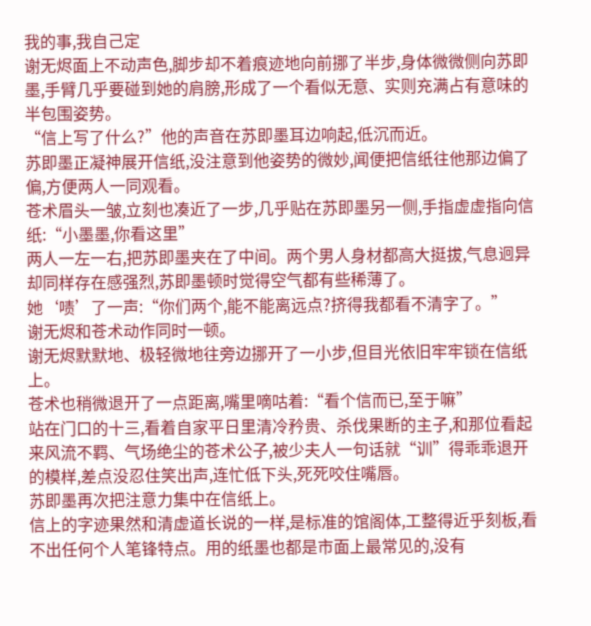我的事,我自己定
谢无烬面上不动声色,脚步却不着痕迹地向前挪了半步,身体微微侧向苏即墨,手臂几乎要碰到她的肩膀,形成了一个看似无意、实则充满占有意味的半包围姿势。
“信上写了什么?”他的声音在苏即墨耳边响起,低沉而近。
苏即墨正凝神展开信纸,没注意到他姿势的微妙,闻便把信纸往他那边偏了偏,方便两人一同观看。
苍术眉头一皱,立刻也凑近了一步,几乎贴在苏即墨另一侧,手指虚虚指向信纸:“小墨墨,你看这里”
两人一左一右,把苏即墨夹在了中间。两个男人身材都高大挺拔,气息迥异却同样存在感强烈,苏即墨顿时觉得空气都有些稀薄了。
她‘啧’了一声:“你们两个,能不能离远点?挤得我都看不清字了。”
谢无烬和苍术动作同时一顿。
谢无烬默默地、极轻微地往旁边挪开了一小步,但目光依旧牢牢锁在信纸上。
苍术也稍微退开了一点距离,嘴里嘀咕着:“看个信而已,至于嘛”
站在门口的十三,看着自家平日里清冷矜贵、杀伐果断的主子,和那位看起来风流不羁、气场绝尘的苍术公子,被少夫人一句话就“训”得乖乖退开的模样,差点没忍住笑出声,连忙低下头,死死咬住嘴唇。
苏即墨再次把注意力集中在信纸上。
信上的字迹果然和清虚道长说的一样,是标准的馆阁体,工整得近乎刻板,看不出任何个人笔锋特点。用的纸墨也都是市面上最常见的,没有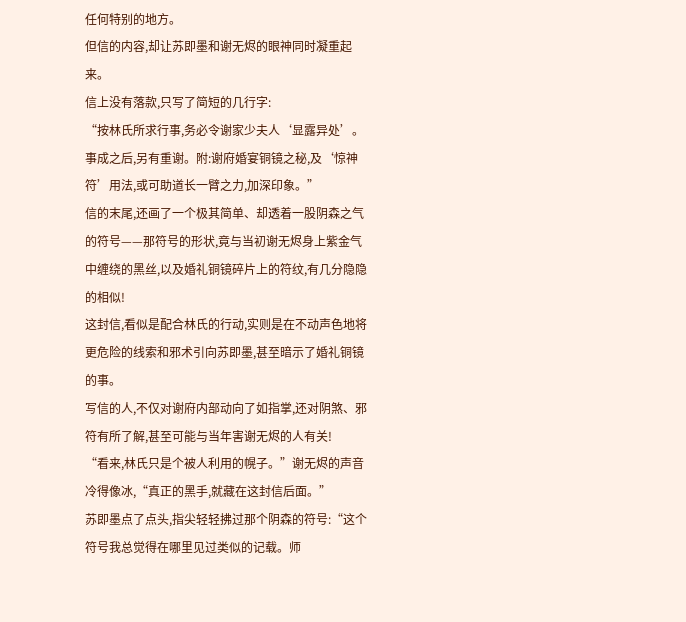任何特别的地方。
但信的内容,却让苏即墨和谢无烬的眼神同时凝重起来。
信上没有落款,只写了简短的几行字:
“按林氏所求行事,务必令谢家少夫人‘显露异处’。事成之后,另有重谢。附:谢府婚宴铜镜之秘,及‘惊神符’用法,或可助道长一臂之力,加深印象。”
信的末尾,还画了一个极其简单、却透着一股阴森之气的符号——那符号的形状,竟与当初谢无烬身上紫金气中缠绕的黑丝,以及婚礼铜镜碎片上的符纹,有几分隐隐的相似!
这封信,看似是配合林氏的行动,实则是在不动声色地将更危险的线索和邪术引向苏即墨,甚至暗示了婚礼铜镜的事。
写信的人,不仅对谢府内部动向了如指掌,还对阴煞、邪符有所了解,甚至可能与当年害谢无烬的人有关!
“看来,林氏只是个被人利用的幌子。”谢无烬的声音冷得像冰,“真正的黑手,就藏在这封信后面。”
苏即墨点了点头,指尖轻轻拂过那个阴森的符号:“这个符号我总觉得在哪里见过类似的记载。师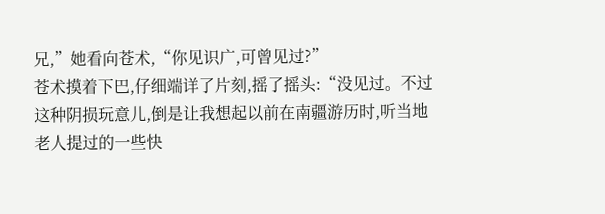兄,”她看向苍术,“你见识广,可曾见过?”
苍术摸着下巴,仔细端详了片刻,摇了摇头:“没见过。不过这种阴损玩意儿,倒是让我想起以前在南疆游历时,听当地老人提过的一些快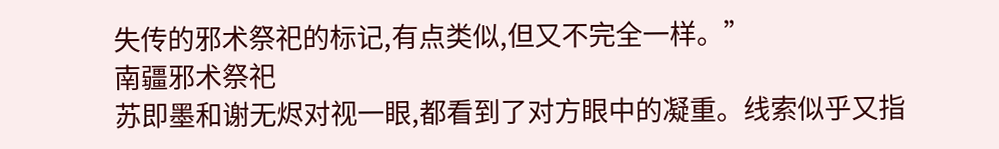失传的邪术祭祀的标记,有点类似,但又不完全一样。”
南疆邪术祭祀
苏即墨和谢无烬对视一眼,都看到了对方眼中的凝重。线索似乎又指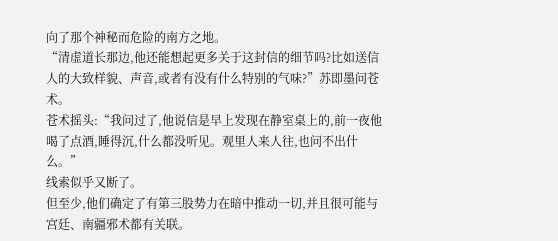向了那个神秘而危险的南方之地。
“清虚道长那边,他还能想起更多关于这封信的细节吗?比如送信人的大致样貌、声音,或者有没有什么特别的气味?”苏即墨问苍术。
苍术摇头:“我问过了,他说信是早上发现在静室桌上的,前一夜他喝了点酒,睡得沉,什么都没听见。观里人来人往,也问不出什么。”
线索似乎又断了。
但至少,他们确定了有第三股势力在暗中推动一切,并且很可能与宫廷、南疆邪术都有关联。